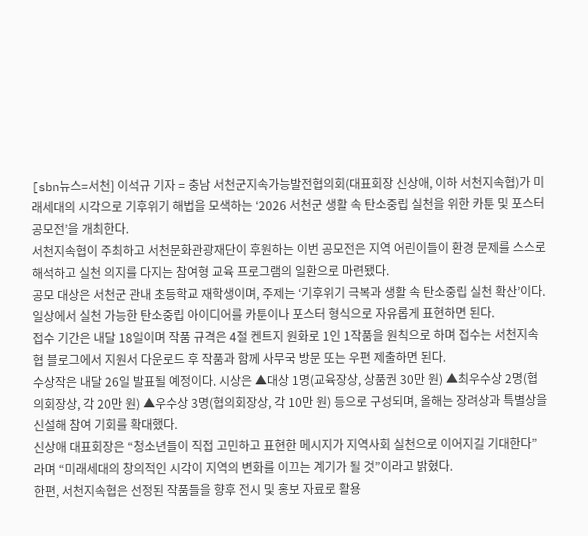[sbn뉴스=서천] 이석규 기자 = 충남 서천군지속가능발전협의회(대표회장 신상애, 이하 서천지속협)가 미래세대의 시각으로 기후위기 해법을 모색하는 ‘2026 서천군 생활 속 탄소중립 실천을 위한 카툰 및 포스터 공모전’을 개최한다.
서천지속협이 주최하고 서천문화관광재단이 후원하는 이번 공모전은 지역 어린이들이 환경 문제를 스스로 해석하고 실천 의지를 다지는 참여형 교육 프로그램의 일환으로 마련됐다.
공모 대상은 서천군 관내 초등학교 재학생이며, 주제는 ‘기후위기 극복과 생활 속 탄소중립 실천 확산’이다.
일상에서 실천 가능한 탄소중립 아이디어를 카툰이나 포스터 형식으로 자유롭게 표현하면 된다.
접수 기간은 내달 18일이며 작품 규격은 4절 켄트지 원화로 1인 1작품을 원칙으로 하며 접수는 서천지속협 블로그에서 지원서 다운로드 후 작품과 함께 사무국 방문 또는 우편 제출하면 된다.
수상작은 내달 26일 발표될 예정이다. 시상은 ▲대상 1명(교육장상, 상품권 30만 원) ▲최우수상 2명(협의회장상, 각 20만 원) ▲우수상 3명(협의회장상, 각 10만 원) 등으로 구성되며, 올해는 장려상과 특별상을 신설해 참여 기회를 확대했다.
신상애 대표회장은 “청소년들이 직접 고민하고 표현한 메시지가 지역사회 실천으로 이어지길 기대한다”라며 “미래세대의 창의적인 시각이 지역의 변화를 이끄는 계기가 될 것”이라고 밝혔다.
한편, 서천지속협은 선정된 작품들을 향후 전시 및 홍보 자료로 활용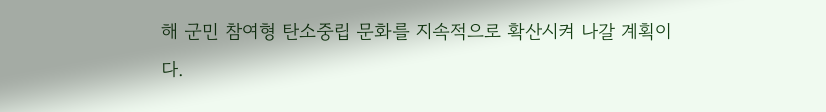해 군민 참여형 탄소중립 문화를 지속적으로 확산시켜 나갈 계획이다.